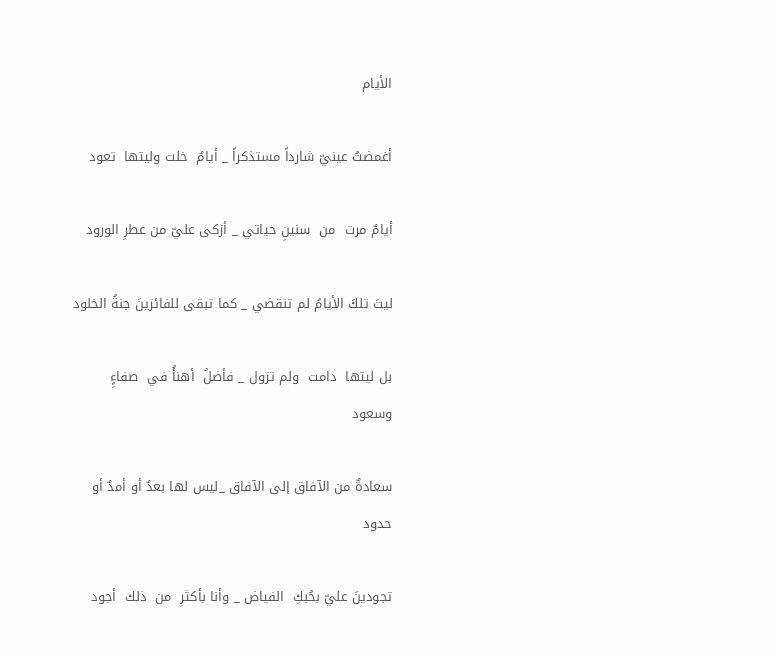الأيام

أغمضتُ عينيّ شارداً مستذكراً _ أيامٌ  خلت وليتها  تعود

أيامٌ مرت  من  سنينِ حياتي _ أزكى عليّ من عطرِ الورود

ليتَ تلكَ الأيامُ لم تنقضي _ كما تبقى للفائزينَ جنةُ الخلود

بل ليتها  دامت  ولم تزول _ فأضلُ  أهنأُ في  صفاءٍِ وسعود

سعادةٌ من الآفاق إلى الآفاق _ليس لها بعدٌ أو أمدٌ أو حدود

تجودينَ عليّ بحُبكِ  الفياض _ وأنا بأكثرِ  من  ذلك  أجود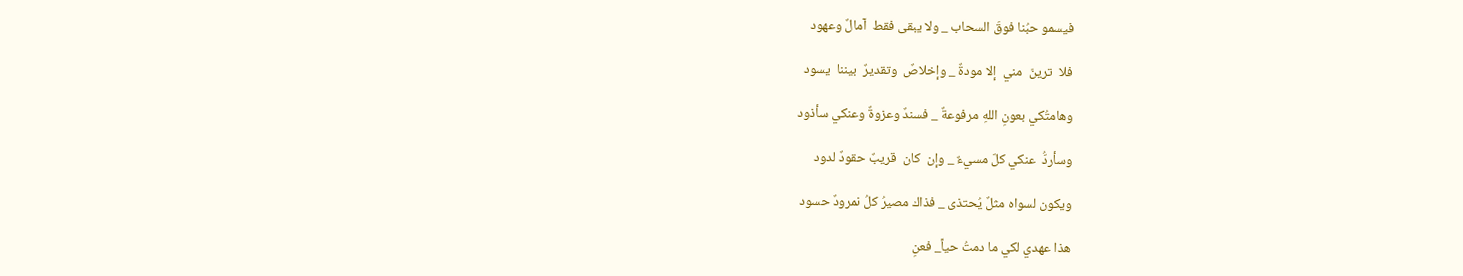فيسمو حبُنا فوقَ السحاب _ ولا يبقى فقط  آمالٌ وعهود

فلا  ترينَ  مني  إلا مودةٌ _ وإخلاصٌ  وتقديرٌ  بيننا  يسود

وهامتُكي بعونِ اللهِ مرفوعةٌ _ فسندٌ وعزوةٌ وعنكي سأذود

وسأردُّ  عنكي كلّ مسيءٌ _ وإن  كان  قريبٌ حقودٌ لدود

ويكون لسواه مثلٌ يُحتذى _ فذاك مصيرُ كلُ نمرودٌ حسود

هذا عهدي لكي ما دمتُ حياً_ فعنِ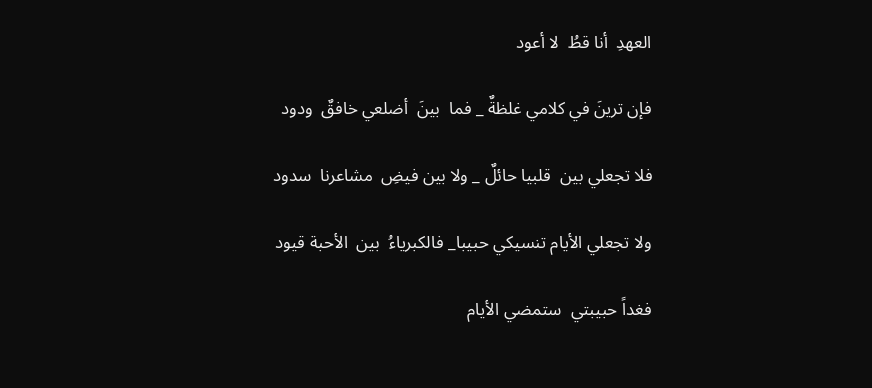العهدِ  أنا قطُ  لا أعود

فإن ترينَ في كلامي غلظةٌ _ فما  بينَ  أضلعي خافقٌ  ودود

فلا تجعلي بين  قلبيا حائلٌ _ ولا بين فيضِ  مشاعرنا  سدود

ولا تجعلي الأيام تنسيكي حبيبا_ فالكبرياءُ  بين  الأحبة قيود

فغداً حبيبتي  ستمضي الأيام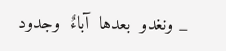_ ونغدو  بعدها  آباءٌ  وجدود